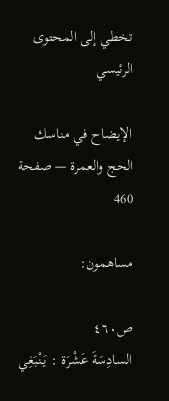تخطي إلى المحتوى الرئيسي

الإيضاح في مناسك الحج والعمرة — صفحة 460

مساهمون:

ص٤٦٠
السادِسَةَ عَشْرَة : يَنْبَغِي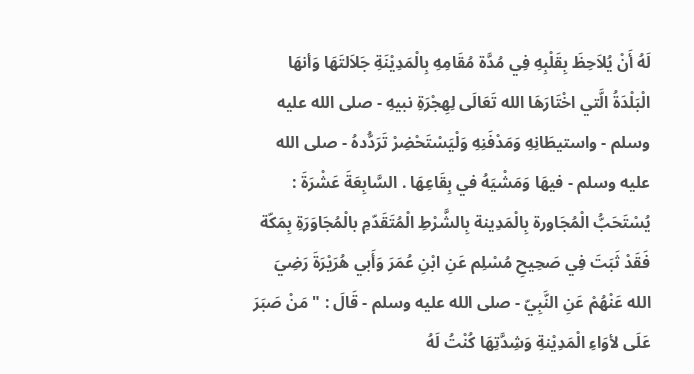لَهُ أَنْ يُلاَحِظَ بِقَلْبِهِ فِي مُدَّة مُقَامِهِ بِالْمَدِيْنَةِ جَلاَلتَهَا وَأنهَا الْبَلْدَةُ الَّتي اخْتَارَهَا الله تَعَالَى لِهِجْرَةِ نبيهِ - صلى الله عليه وسلم - واستيطَانِهِ وَمَدْفَنِهِ وَلْيَسْتَحْضِرْ تَرَدُّدهُ - صلى الله عليه وسلم - فيهَا وَمَشْيَهُ في بِقَاعِهَا . السَّابِعَةَ عَشْرَةَ : يُسْتَحَبُّ الْمُجَاورة بِالْمَدِينة بِالشَّرْطِ الْمُتَقَدّمِ بالْمُجَاوَرَةِ بِمَكّة فَقَدْ ثَبَتَ فِي صَحِيحِ مُسْلِم عَنِ ابْنِ عُمَرَ وَأَبي هُرَيْرَةَ رَضِيَ الله عَنْهُمْ عَنِ النَّبِيّ - صلى الله عليه وسلم - قَالَ : " مَنْ صَبَرَ عَلَى لأوَاءِ الْمَدِيْنةِ وَشِدَّتِهَا كُنْتُ لَهُ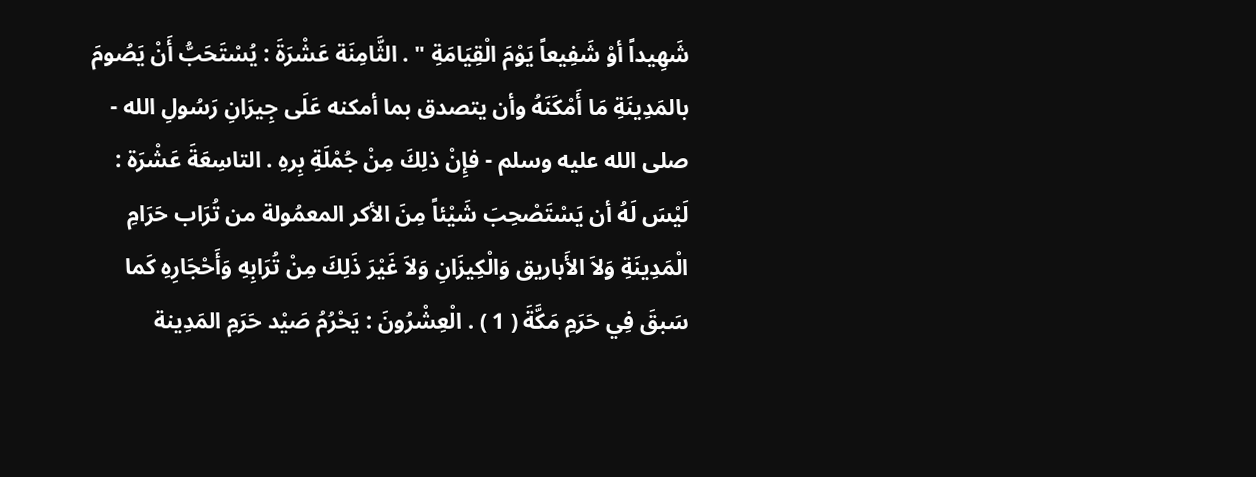شَهِيداً أوْ شَفِيعاً يَوْمَ الْقِيَامَةِ " . الثَّامِنَة عَشْرَةَ : يُسْتَحَبُّ أَنْ يَصُومَ بالمَدِينَةِ مَا أَمْكَنَهُ وأن يتصدق بما أمكنه عَلَى جِيرَانِ رَسُولِ الله - صلى الله عليه وسلم - فإِنْ ذلِكَ مِنْ جُمْلَةِ بِرهِ . التاسِعَةَ عَشْرَة : لَيْسَ لَهُ أن يَسْتَصْحِبَ شَيْئاً مِنَ الأكر المعمُولة من تُرَاب حَرَامِ الْمَدِينَةِ وَلاَ الأَباريق وَالْكِيزَانِ وَلاَ غَيْرَ ذَلِكَ مِنْ تُرَابِهِ وَأَحْجَارِهِ كَما سَبقَ فِي حَرَمِ مَكَّةَ ( 1 ) . الْعِشْرُونَ : يَحْرُمُ صَيْد حَرَمِ المَدِينة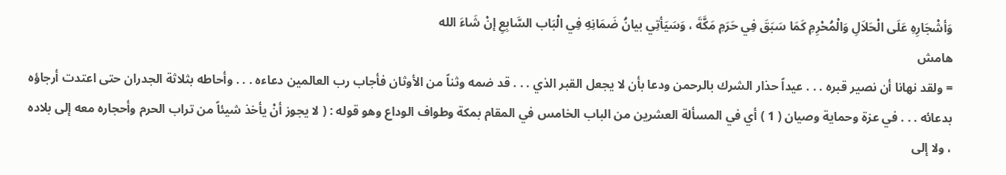وَأشْجَارِهِ عَلَى الْحَلاَلِ وَالْمُحْرِمِ كَمَا سَبَقَ فِي حَرَمِ مَكَّةَ ، وَسَيَأتِي بيانُ ضَمَانِهِ فِي الْبَاب السَّابِعِ إنْ شَاءَ الله
هامش
= ولقد نهانا أن نصير قبره . . . عيداً حذار الشرك بالرحمن ودعا بأن لا يجعل القبر الذي . . . قد ضمه وثناً من الأوثان فأجاب رب العالمين دعاءه . . . وأحاطه بثلاثة الجدران حتى اعتدت أرجاؤه بدعائه . . . في عزة وحماية وصيان ( 1 ) أي في المسألة العشرين من الباب الخامس في المقام بمكة وطواف الوداع وهو قوله : ( لا يجوز أنْ يأخذ شيئاً من تراب الحرم وأحجاره معه إلى بلاده ، ولا إلى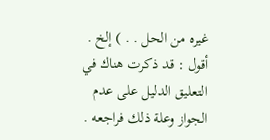غيره من الحل . . ) إلخ . أقول : قد ذكرت هناك في التعليق الدليل على عدم الجواز وعلة ذلك فراجعه .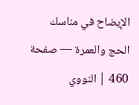الإيضاح في مناسك الحج والعمرة — صفحة 460 | النووي